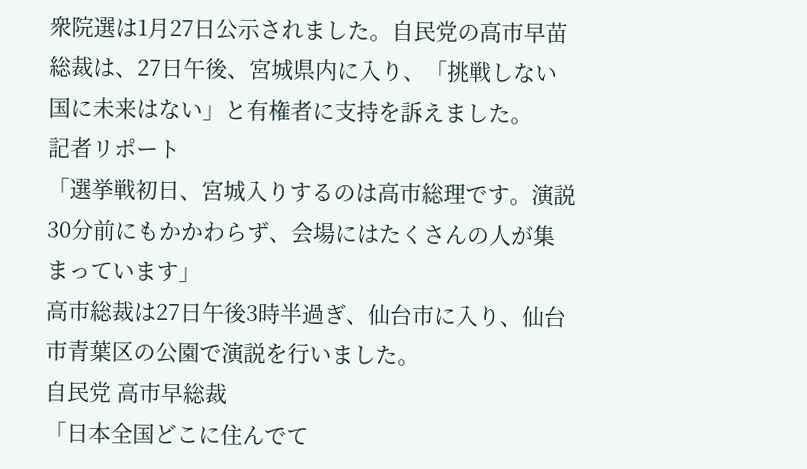衆院選は1月27日公示されました。自民党の高市早苗総裁は、27日午後、宮城県内に入り、「挑戦しない国に未来はない」と有権者に支持を訴えました。
記者リポート
「選挙戦初日、宮城入りするのは高市総理です。演説30分前にもかかわらず、会場にはたくさんの人が集まっています」
高市総裁は27日午後3時半過ぎ、仙台市に入り、仙台市青葉区の公園で演説を行いました。
自民党 高市早総裁
「日本全国どこに住んでて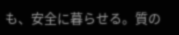も、安全に暮らせる。質の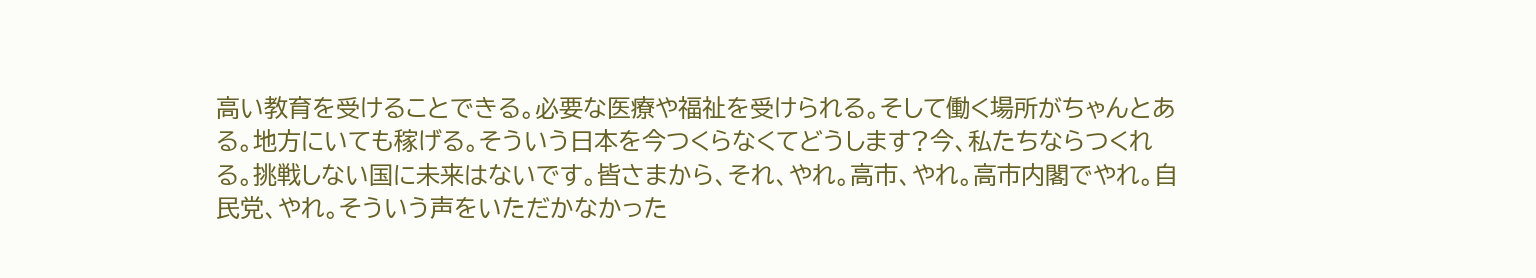高い教育を受けることできる。必要な医療や福祉を受けられる。そして働く場所がちゃんとある。地方にいても稼げる。そういう日本を今つくらなくてどうします?今、私たちならつくれる。挑戦しない国に未来はないです。皆さまから、それ、やれ。高市、やれ。高市内閣でやれ。自民党、やれ。そういう声をいただかなかった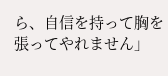ら、自信を持って胸を張ってやれません」